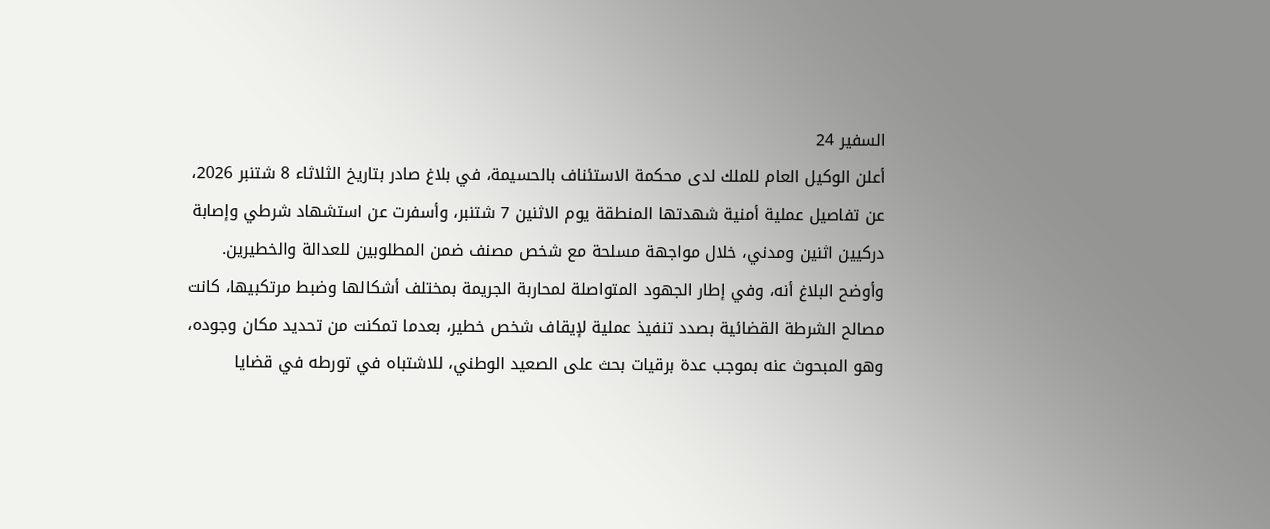السفير 24
أعلن الوكيل العام للملك لدى محكمة الاستئناف بالحسيمة، في بلاغ صادر بتاريخ الثلاثاء 8 شتنبر 2026، عن تفاصيل عملية أمنية شهدتها المنطقة يوم الاثنين 7 شتنبر، وأسفرت عن استشهاد شرطي وإصابة دركيين اثنين ومدني، خلال مواجهة مسلحة مع شخص مصنف ضمن المطلوبين للعدالة والخطيرين.
وأوضح البلاغ أنه، وفي إطار الجهود المتواصلة لمحاربة الجريمة بمختلف أشكالها وضبط مرتكبيها، كانت مصالح الشرطة القضائية بصدد تنفيذ عملية لإيقاف شخص خطير، بعدما تمكنت من تحديد مكان وجوده، وهو المبحوث عنه بموجب عدة برقيات بحث على الصعيد الوطني، للاشتباه في تورطه في قضايا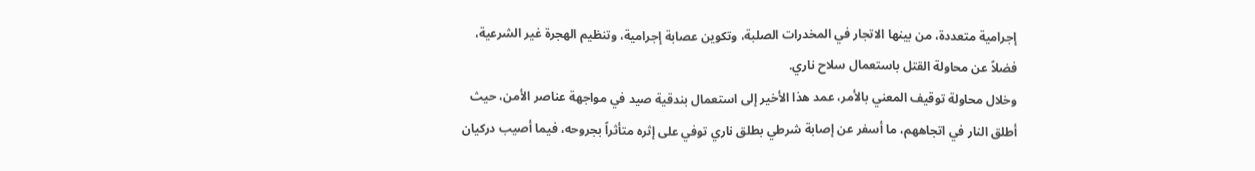إجرامية متعددة، من بينها الاتجار في المخدرات الصلبة، وتكوين عصابة إجرامية، وتنظيم الهجرة غير الشرعية، فضلاً عن محاولة القتل باستعمال سلاح ناري.
وخلال محاولة توقيف المعني بالأمر، عمد هذا الأخير إلى استعمال بندقية صيد في مواجهة عناصر الأمن، حيث أطلق النار في اتجاههم، ما أسفر عن إصابة شرطي بطلق ناري توفي على إثره متأثراً بجروحه، فيما أصيب دركيان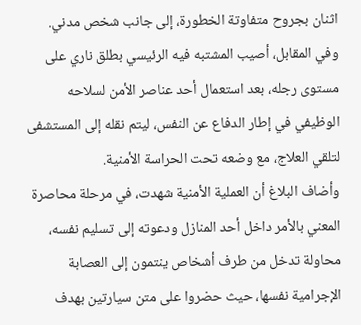اثنان بجروح متفاوتة الخطورة، إلى جانب شخص مدني.
وفي المقابل، أصيب المشتبه فيه الرئيسي بطلق ناري على مستوى رجله، بعد استعمال أحد عناصر الأمن لسلاحه الوظيفي في إطار الدفاع عن النفس، ليتم نقله إلى المستشفى لتلقي العلاج، مع وضعه تحت الحراسة الأمنية.
وأضاف البلاغ أن العملية الأمنية شهدت، في مرحلة محاصرة المعني بالأمر داخل أحد المنازل ودعوته إلى تسليم نفسه، محاولة تدخل من طرف أشخاص ينتمون إلى العصابة الإجرامية نفسها، حيث حضروا على متن سيارتين بهدف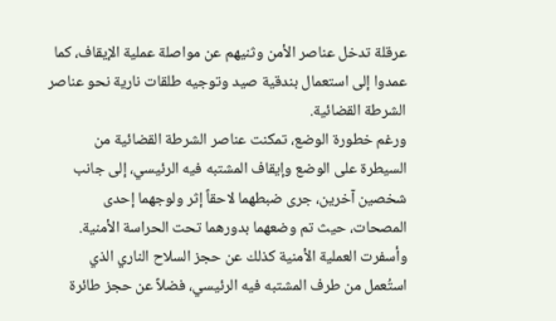عرقلة تدخل عناصر الأمن وثنيهم عن مواصلة عملية الإيقاف، كما عمدوا إلى استعمال بندقية صيد وتوجيه طلقات نارية نحو عناصر الشرطة القضائية.
ورغم خطورة الوضع، تمكنت عناصر الشرطة القضائية من السيطرة على الوضع وإيقاف المشتبه فيه الرئيسي، إلى جانب شخصين آخرين، جرى ضبطهما لاحقاً إثر ولوجهما إحدى المصحات، حيث تم وضعهما بدورهما تحت الحراسة الأمنية.
وأسفرت العملية الأمنية كذلك عن حجز السلاح الناري الذي استُعمل من طرف المشتبه فيه الرئيسي، فضلاً عن حجز طائرة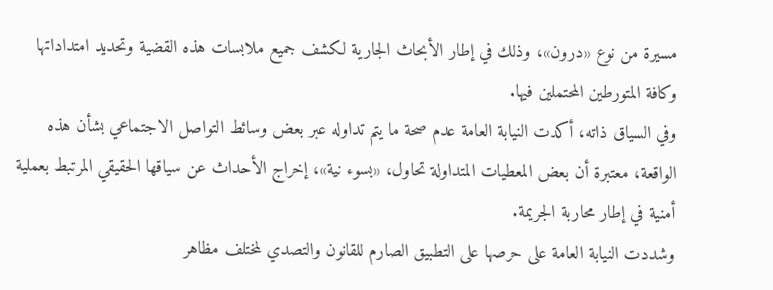مسيرة من نوع «درون»، وذلك في إطار الأبحاث الجارية لكشف جميع ملابسات هذه القضية وتحديد امتداداتها وكافة المتورطين المحتملين فيها.
وفي السياق ذاته، أكدت النيابة العامة عدم صحة ما يتم تداوله عبر بعض وسائط التواصل الاجتماعي بشأن هذه الواقعة، معتبرة أن بعض المعطيات المتداولة تحاول، «بسوء نية»، إخراج الأحداث عن سياقها الحقيقي المرتبط بعملية أمنية في إطار محاربة الجريمة.
وشددت النيابة العامة على حرصها على التطبيق الصارم للقانون والتصدي لمختلف مظاهر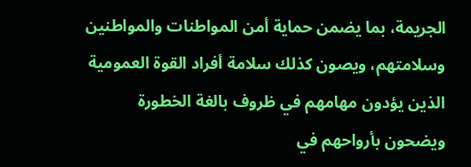الجريمة، بما يضمن حماية أمن المواطنات والمواطنين وسلامتهم، ويصون كذلك سلامة أفراد القوة العمومية الذين يؤدون مهامهم في ظروف بالغة الخطورة ويضحون بأرواحهم في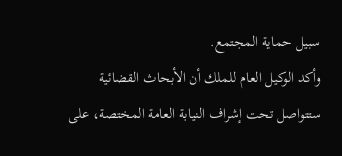سبيل حماية المجتمع.
وأكد الوكيل العام للملك أن الأبحاث القضائية ستتواصل تحت إشراف النيابة العامة المختصة، على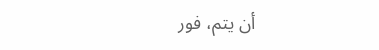أن يتم، فور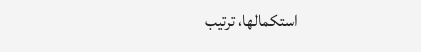استكمالها، ترتيب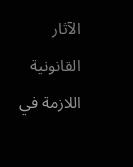الآثار القانونية اللازمة في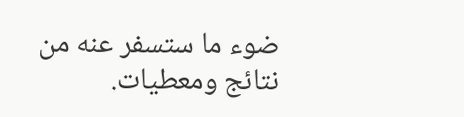ضوء ما ستسفر عنه من نتائج ومعطيات.